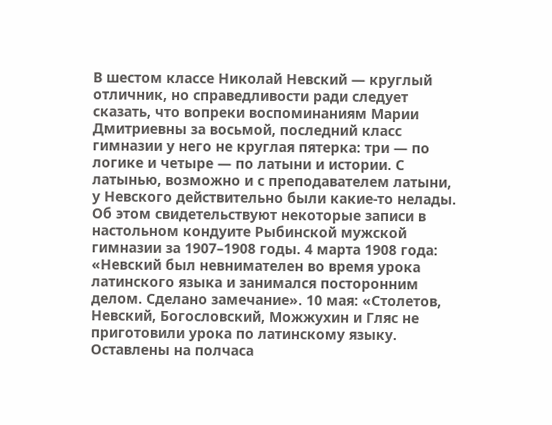В шестом классе Николай Невский — круглый отличник, но справедливости ради следует сказать, что вопреки воспоминаниям Марии Дмитриевны за восьмой, последний класс гимназии у него не круглая пятерка: три — по логике и четыре — по латыни и истории. С латынью, возможно и с преподавателем латыни, у Невского действительно были какие-то нелады. Об этом свидетельствуют некоторые записи в настольном кондуите Рыбинской мужской гимназии за 1907–1908 годы. 4 марта 1908 года: «Невский был невнимателен во время урока латинского языка и занимался посторонним делом. Сделано замечание». 10 мая: «Столетов, Невский, Богословский, Можжухин и Гляс не приготовили урока по латинскому языку. Оставлены на полчаса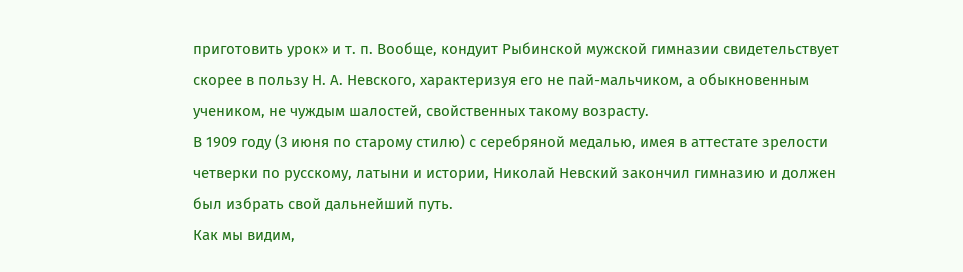приготовить урок» и т. п. Вообще, кондуит Рыбинской мужской гимназии свидетельствует скорее в пользу Н. А. Невского, характеризуя его не пай-мальчиком, а обыкновенным учеником, не чуждым шалостей, свойственных такому возрасту.
В 1909 году (3 июня по старому стилю) с серебряной медалью, имея в аттестате зрелости четверки по русскому, латыни и истории, Николай Невский закончил гимназию и должен был избрать свой дальнейший путь.
Как мы видим,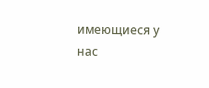имеющиеся у нас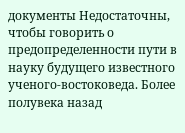документы Недостаточны, чтобы говорить о предопределенности пути в науку будущего известного ученого-востоковеда. Более полувека назад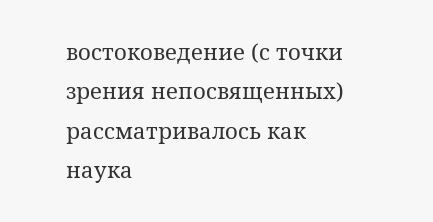востоковедение (с точки зрения непосвященных) рассматривалось как наука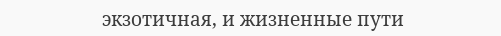экзотичная, и жизненные пути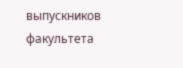выпускников факультета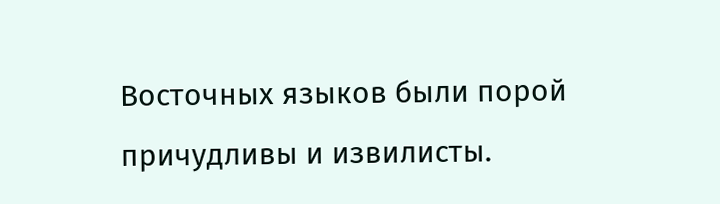Восточных языков были порой причудливы и извилисты.